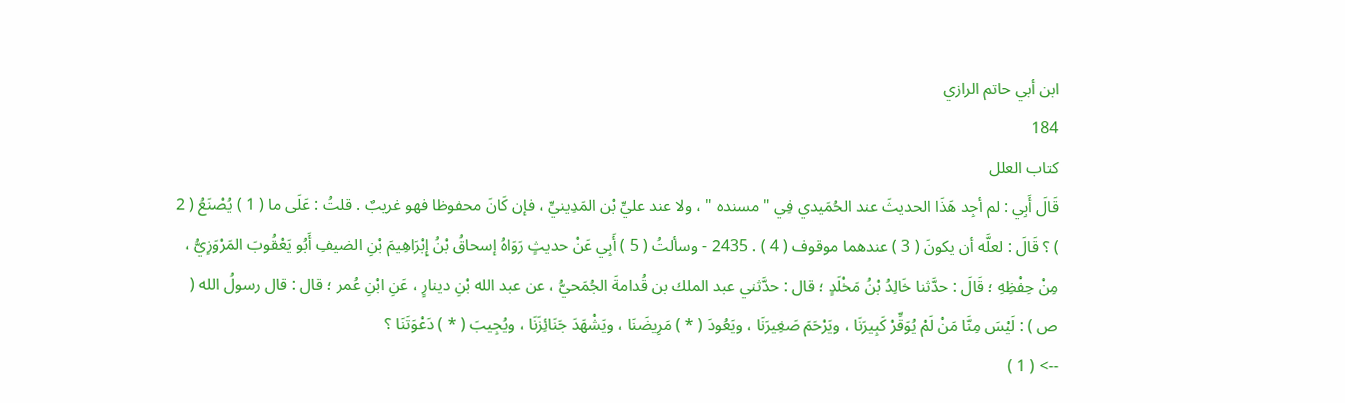ابن أبي حاتم الرازي
184
كتاب العلل
قَالَ أَبِي : لم أجِد هَذَا الحديثَ عند الحُمَيدي فِي " مسنده " ، ولا عند عليِّ بْن المَدِينيِّ ، فإن كَانَ محفوظا فهو غريبٌ . قلتُ : عَلَى ما ( 1 ) يُصْنَعُ ( 2 ) ؟ قَالَ : لعلَّه أن يكونَ ( 3 ) عندهما موقوف ( 4 ) . 2435 - وسألتُ ( 5 ) أَبِي عَنْ حديثٍ رَوَاهُ إسحاقُ بْنُ إِبْرَاهِيمَ بْنِ الضيفِ أَبُو يَعْقُوبَ المَرْوَزِيُّ ، مِنْ حِفْظِهِ ؛ قَالَ : حدَّثنا خَالِدُ بْنُ مَخْلَدٍ ؛ قال : حدَّثني عبد الملك بن قُدامةَ الجُمَحيُّ ، عن عبد الله بْنِ دينارٍ ، عَنِ ابْنِ عُمر ؛ قال : قال رسولُ الله ( ص ) : لَيْسَ مِنَّا مَنْ لَمْ يُوَقِّرْ كَبِيرَنَا ، ويَرْحَمَ صَغِيرَنَا ، ويَعُودَ ( * ) مَرِيضَنَا ، ويَشْهَدَ جَنَائِزَنَا ، ويُجِيبَ ( * ) دَعْوَتَنَا ؟
--> ( 1 )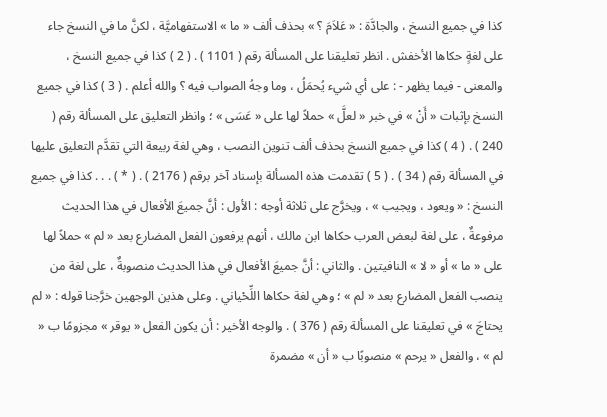كذا في جميع النسخ ، والجادَّة : « عَلاَمَ ؟ » بحذف ألف « ما » الاستفهاميَّة ، لكنَّ ما في النسخ جاء على لغةٍ حكاها الأخفش . انظر تعليقنا على المسألة رقم ( 1101 ) . ( 2 ) كذا في جميع النسخ ، والمعنى - فيما يظهر - : على أي شيء يُحمَلُ ، وما وجهُ الصواب فيه ؟ والله أعلم . ( 3 ) كذا في جميع النسخ بإثبات « أَنْ » في خبر « لعلَّ » حملاً لها على « عَسَى » ؛ وانظر التعليق على المسألة رقم ( 240 ) . ( 4 ) كذا في جميع النسخ بحذف ألف تنوين النصب ، وهي لغة ربيعة التي تقدَّم التعليق عليها في المسألة رقم ( 34 ) . ( 5 ) تقدمت هذه المسألة بإسناد آخر برقم ( 2176 ) . ( * ) . . . كذا في جميع النسخ : « ويعود ، ويجيب » ، ويخرَّج على ثلاثة أوجه : الأول : أنَّ جميعَ الأفعال في هذا الحديث مرفوعةٌ ، على لغة لبعض العرب حكاها ابن مالك ، أنهم يرفعون الفعل المضارع بعد « لم » حملاً لها على « ما » أو « لا » النافيتين . والثاني : أنَّ جميعَ الأفعال في هذا الحديث منصوبةٌ ، على لغة من ينصب الفعل المضارع بعد « لم » ؛ وهي لغة حكاها اللِّحْياني . وعلى هذين الوجهين خرَّجنا قوله : « لم يحتاجَ » في تعليقنا على المسألة رقم ( 376 ) . والوجه الأخير : أن يكون الفعل « يوقر » مجزومًا ب « لم » ، والفعل « يرحم » منصوبًا ب « أن » مضمرة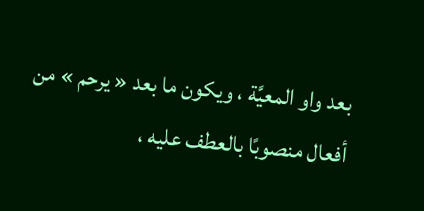بعد واو المعيَّة ، ويكون ما بعد « يرحم » من أفعال منصوبًا بالعطف عليه ،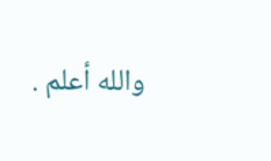والله أعلم .